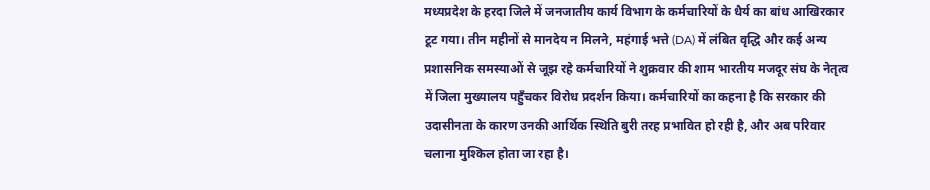मध्यप्रदेश के हरदा जिले में जनजातीय कार्य विभाग के कर्मचारियों के धैर्य का बांध आखिरकार टूट गया। तीन महीनों से मानदेय न मिलने, महंगाई भत्ते (DA) में लंबित वृद्धि और कई अन्य प्रशासनिक समस्याओं से जूझ रहे कर्मचारियों ने शुक्रवार की शाम भारतीय मजदूर संघ के नेतृत्व में जिला मुख्यालय पहुँचकर विरोध प्रदर्शन किया। कर्मचारियों का कहना है कि सरकार की उदासीनता के कारण उनकी आर्थिक स्थिति बुरी तरह प्रभावित हो रही है, और अब परिवार चलाना मुश्किल होता जा रहा है।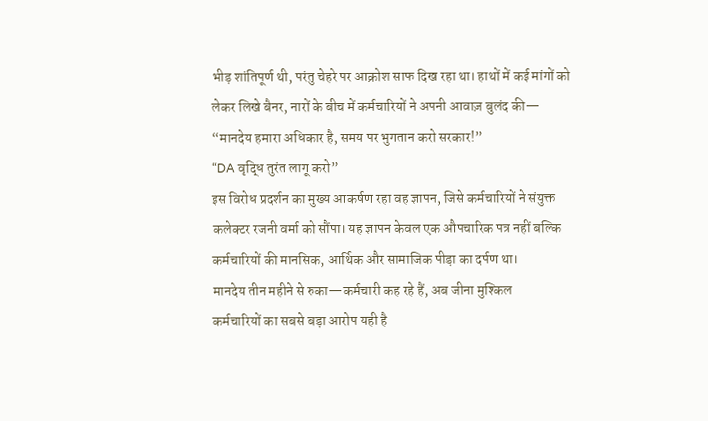भीड़ शांतिपूर्ण थी, परंतु चेहरे पर आक्रोश साफ दिख रहा था। हाथों में कई मांगों को लेकर लिखे बैनर, नारों के बीच में कर्मचारियों ने अपनी आवाज़ बुलंद की—
“मानदेय हमारा अधिकार है, समय पर भुगतान करो सरकार!”
“DA वृद्धि तुरंत लागू करो”
इस विरोध प्रदर्शन का मुख्य आकर्षण रहा वह ज्ञापन, जिसे कर्मचारियों ने संयुक्त कलेक्टर रजनी वर्मा को सौंपा। यह ज्ञापन केवल एक औपचारिक पत्र नहीं बल्कि कर्मचारियों की मानसिक, आर्थिक और सामाजिक पीड़ा का दर्पण था।
मानदेय तीन महीने से रुका—कर्मचारी कह रहे हैं, अब जीना मुश्किल
कर्मचारियों का सबसे बड़ा आरोप यही है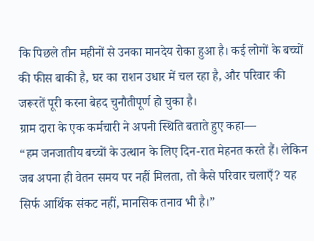कि पिछले तीन महीनों से उनका मानदेय रोका हुआ है। कई लोगों के बच्चों की फीस बाकी है, घर का राशन उधार में चल रहा है, और परिवार की जरूरतें पूरी करना बेहद चुनौतीपूर्ण हो चुका है।
ग्राम दारा के एक कर्मचारी ने अपनी स्थिति बताते हुए कहा—
“हम जनजातीय बच्चों के उत्थान के लिए दिन-रात मेहनत करते हैं। लेकिन जब अपना ही वेतन समय पर नहीं मिलता, तो कैसे परिवार चलाएँ? यह सिर्फ आर्थिक संकट नहीं, मानसिक तनाव भी है।”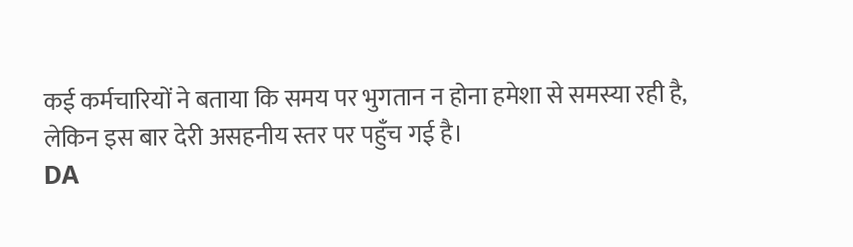कई कर्मचारियों ने बताया कि समय पर भुगतान न होना हमेशा से समस्या रही है, लेकिन इस बार देरी असहनीय स्तर पर पहुँच गई है।
DA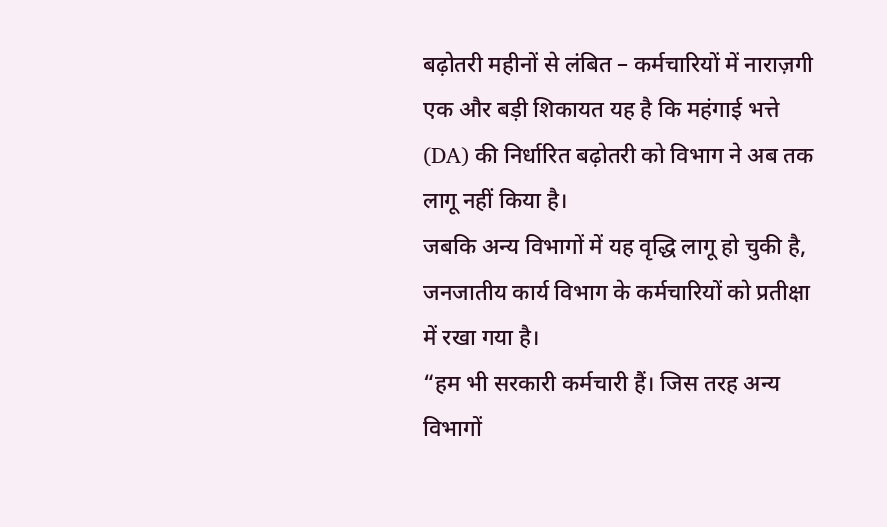बढ़ोतरी महीनों से लंबित – कर्मचारियों में नाराज़गी
एक और बड़ी शिकायत यह है कि महंगाई भत्ते (DA) की निर्धारित बढ़ोतरी को विभाग ने अब तक लागू नहीं किया है।
जबकि अन्य विभागों में यह वृद्धि लागू हो चुकी है, जनजातीय कार्य विभाग के कर्मचारियों को प्रतीक्षा में रखा गया है।
“हम भी सरकारी कर्मचारी हैं। जिस तरह अन्य विभागों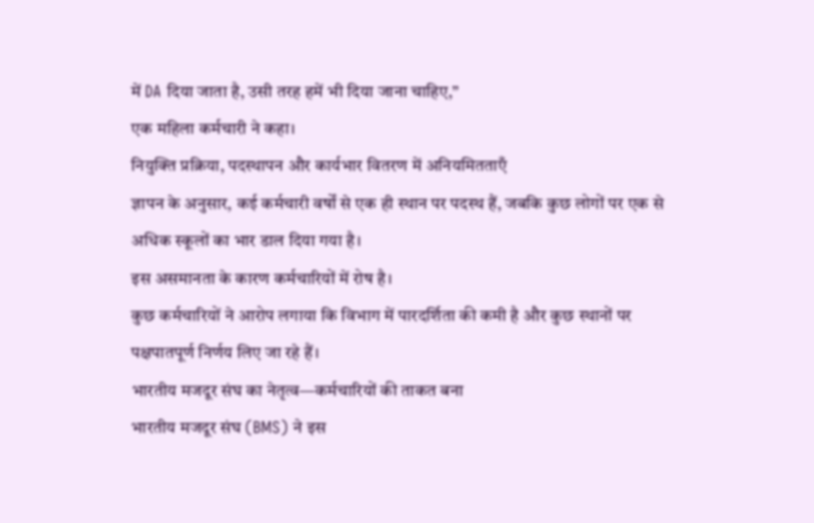में DA दिया जाता है, उसी तरह हमें भी दिया जाना चाहिए,”
एक महिला कर्मचारी ने कहा।
नियुक्ति प्रक्रिया, पदस्थापन और कार्यभार वितरण में अनियमितताएँ
ज्ञापन के अनुसार, कई कर्मचारी वर्षों से एक ही स्थान पर पदस्थ हैं, जबकि कुछ लोगों पर एक से अधिक स्कूलों का भार डाल दिया गया है।
इस असमानता के कारण कर्मचारियों में रोष है।
कुछ कर्मचारियों ने आरोप लगाया कि विभाग में पारदर्शिता की कमी है और कुछ स्थानों पर पक्षपातपूर्ण निर्णय लिए जा रहे हैं।
भारतीय मजदूर संघ का नेतृत्व—कर्मचारियों की ताकत बना
भारतीय मजदूर संघ (BMS) ने इस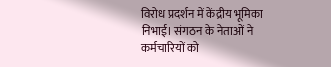विरोध प्रदर्शन में केंद्रीय भूमिका निभाई। संगठन के नेताओं ने कर्मचारियों को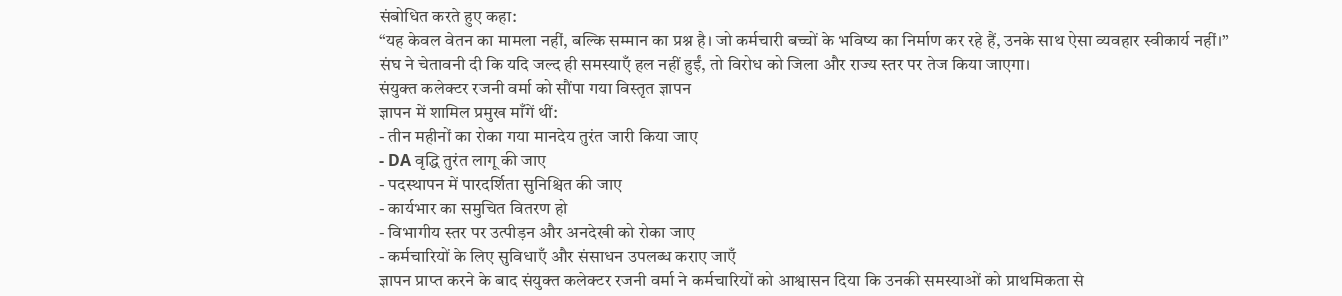संबोधित करते हुए कहा:
“यह केवल वेतन का मामला नहीं, बल्कि सम्मान का प्रश्न है। जो कर्मचारी बच्चों के भविष्य का निर्माण कर रहे हैं, उनके साथ ऐसा व्यवहार स्वीकार्य नहीं।”
संघ ने चेतावनी दी कि यदि जल्द ही समस्याएँ हल नहीं हुईं, तो विरोध को जिला और राज्य स्तर पर तेज किया जाएगा।
संयुक्त कलेक्टर रजनी वर्मा को सौंपा गया विस्तृत ज्ञापन
ज्ञापन में शामिल प्रमुख माँगें थीं:
- तीन महीनों का रोका गया मानदेय तुरंत जारी किया जाए
- DA वृद्धि तुरंत लागू की जाए
- पदस्थापन में पारदर्शिता सुनिश्चित की जाए
- कार्यभार का समुचित वितरण हो
- विभागीय स्तर पर उत्पीड़न और अनदेखी को रोका जाए
- कर्मचारियों के लिए सुविधाएँ और संसाधन उपलब्ध कराए जाएँ
ज्ञापन प्राप्त करने के बाद संयुक्त कलेक्टर रजनी वर्मा ने कर्मचारियों को आश्वासन दिया कि उनकी समस्याओं को प्राथमिकता से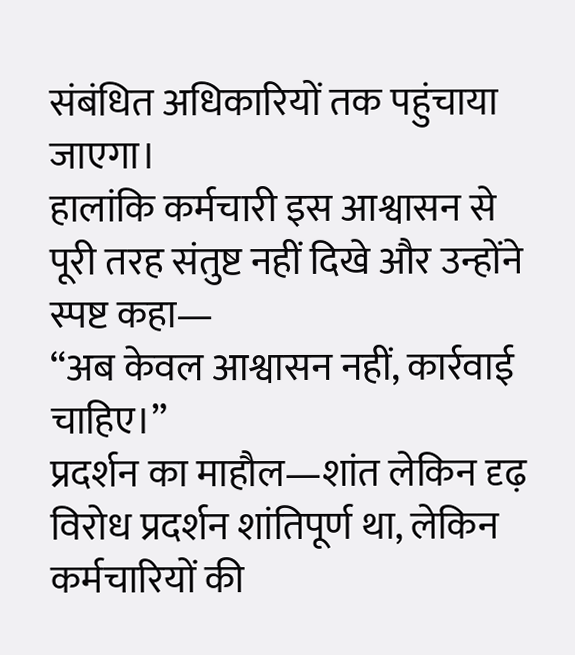संबंधित अधिकारियों तक पहुंचाया जाएगा।
हालांकि कर्मचारी इस आश्वासन से पूरी तरह संतुष्ट नहीं दिखे और उन्होंने स्पष्ट कहा—
“अब केवल आश्वासन नहीं, कार्रवाई चाहिए।”
प्रदर्शन का माहौल—शांत लेकिन दृढ़
विरोध प्रदर्शन शांतिपूर्ण था, लेकिन कर्मचारियों की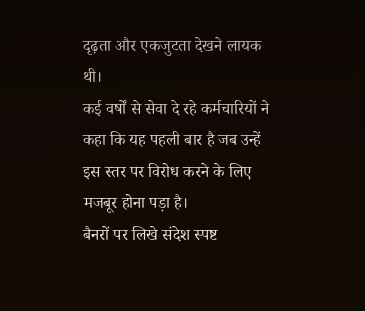दृढ़ता और एकजुटता देखने लायक थी।
कई वर्षों से सेवा दे रहे कर्मचारियों ने कहा कि यह पहली बार है जब उन्हें इस स्तर पर विरोध करने के लिए मजबूर होना पड़ा है।
बैनरों पर लिखे संदेश स्पष्ट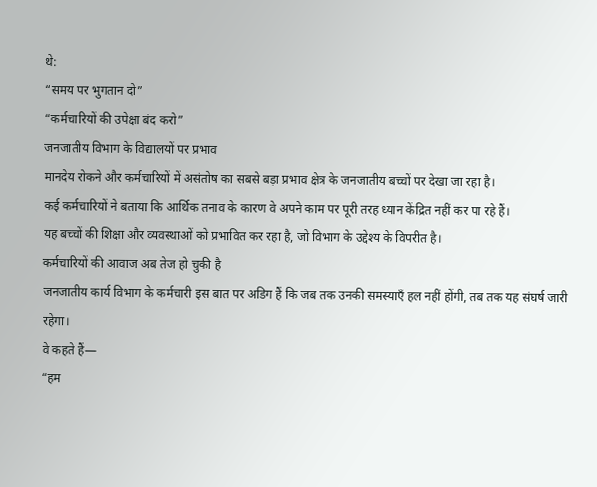थे:
“समय पर भुगतान दो”
“कर्मचारियों की उपेक्षा बंद करो”
जनजातीय विभाग के विद्यालयों पर प्रभाव
मानदेय रोकने और कर्मचारियों में असंतोष का सबसे बड़ा प्रभाव क्षेत्र के जनजातीय बच्चों पर देखा जा रहा है।
कई कर्मचारियों ने बताया कि आर्थिक तनाव के कारण वे अपने काम पर पूरी तरह ध्यान केंद्रित नहीं कर पा रहे हैं।
यह बच्चों की शिक्षा और व्यवस्थाओं को प्रभावित कर रहा है, जो विभाग के उद्देश्य के विपरीत है।
कर्मचारियों की आवाज अब तेज हो चुकी है
जनजातीय कार्य विभाग के कर्मचारी इस बात पर अडिग हैं कि जब तक उनकी समस्याएँ हल नहीं होंगी, तब तक यह संघर्ष जारी रहेगा।
वे कहते हैं—
“हम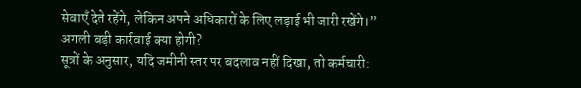सेवाएँ देते रहेंगे, लेकिन अपने अधिकारों के लिए लड़ाई भी जारी रखेंगे।”
अगली बड़ी कार्रवाई क्या होगी?
सूत्रों के अनुसार, यदि जमीनी स्तर पर बदलाव नहीं दिखा, तो कर्मचारी: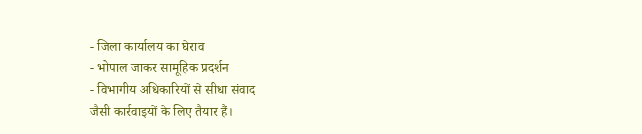- जिला कार्यालय का घेराव
- भोपाल जाकर सामूहिक प्रदर्शन
- विभागीय अधिकारियों से सीधा संवाद
जैसी कार्रवाइयों के लिए तैयार हैं।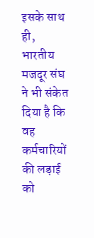इसके साथ ही, भारतीय मजदूर संघ ने भी संकेत दिया है कि वह कर्मचारियों की लड़ाई को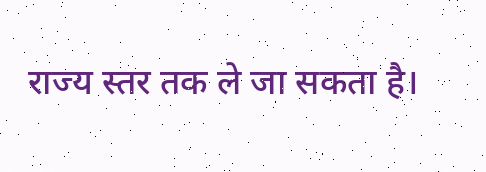राज्य स्तर तक ले जा सकता है।